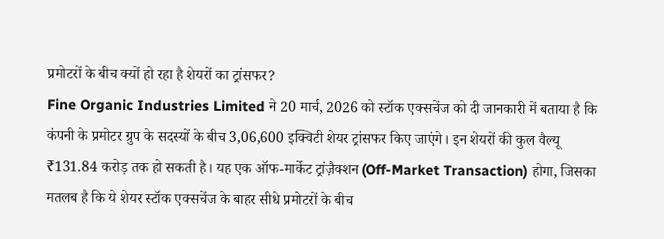प्रमोटरों के बीच क्यों हो रहा है शेयरों का ट्रांसफर?
Fine Organic Industries Limited ने 20 मार्च, 2026 को स्टॉक एक्सचेंज को दी जानकारी में बताया है कि कंपनी के प्रमोटर ग्रुप के सदस्यों के बीच 3,06,600 इक्विटी शेयर ट्रांसफर किए जाएंगे। इन शेयरों की कुल वैल्यू ₹131.84 करोड़ तक हो सकती है। यह एक ऑफ-मार्केट ट्रांज़ैक्शन (Off-Market Transaction) होगा, जिसका मतलब है कि ये शेयर स्टॉक एक्सचेंज के बाहर सीधे प्रमोटरों के बीच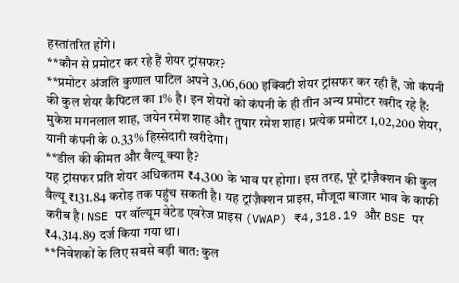हस्तांतरित होंगे।
**कौन से प्रमोटर कर रहे हैं शेयर ट्रांसफर?
**प्रमोटर अंजलि कुणाल पाटिल अपने 3,06,600 इक्विटी शेयर ट्रांसफर कर रही हैं, जो कंपनी की कुल शेयर कैपिटल का 1% है। इन शेयरों को कंपनी के ही तीन अन्य प्रमोटर खरीद रहे हैं: मुकेश मगनलाल शाह, जयेन रमेश शाह और तुषार रमेश शाह। प्रत्येक प्रमोटर 1,02,200 शेयर, यानी कंपनी के 0.33% हिस्सेदारी खरीदेगा।
**डील की कीमत और वैल्यू क्या है?
यह ट्रांसफर प्रति शेयर अधिकतम ₹4,300 के भाव पर होगा। इस तरह, पूरे ट्रांज़ैक्शन की कुल वैल्यू ₹131.84 करोड़ तक पहुंच सकती है। यह ट्रांज़ैक्शन प्राइस, मौजूदा बाजार भाव के काफी करीब है। NSE पर वॉल्यूम वेटेड एवरेज प्राइस (VWAP) ₹4,318.19 और BSE पर ₹4,314.89 दर्ज किया गया था।
**निवेशकों के लिए सबसे बड़ी बात: कुल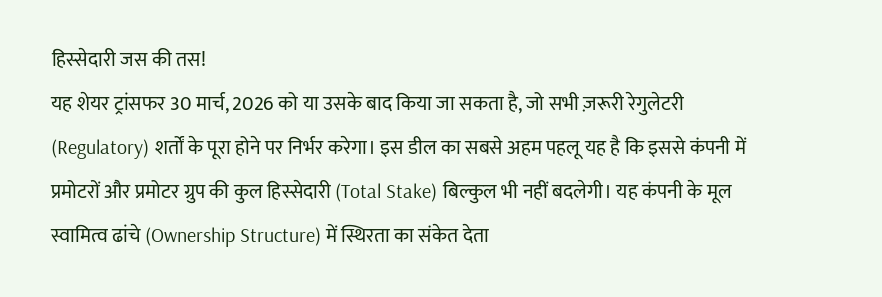हिस्सेदारी जस की तस!
यह शेयर ट्रांसफर 30 मार्च, 2026 को या उसके बाद किया जा सकता है, जो सभी ज़रूरी रेगुलेटरी (Regulatory) शर्तों के पूरा होने पर निर्भर करेगा। इस डील का सबसे अहम पहलू यह है कि इससे कंपनी में प्रमोटरों और प्रमोटर ग्रुप की कुल हिस्सेदारी (Total Stake) बिल्कुल भी नहीं बदलेगी। यह कंपनी के मूल स्वामित्व ढांचे (Ownership Structure) में स्थिरता का संकेत देता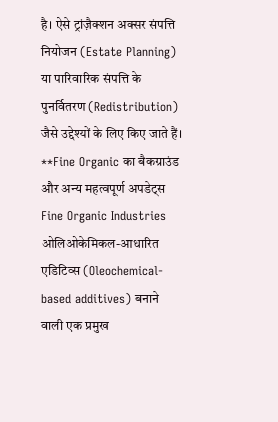है। ऐसे ट्रांज़ैक्शन अक्सर संपत्ति नियोजन (Estate Planning) या पारिवारिक संपत्ति के पुनर्वितरण (Redistribution) जैसे उद्देश्यों के लिए किए जाते हैं।
**Fine Organic का बैकग्राउंड और अन्य महत्वपूर्ण अपडेट्स
Fine Organic Industries ओलिओकेमिकल-आधारित एडिटिव्स (Oleochemical-based additives) बनाने वाली एक प्रमुख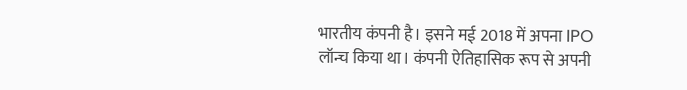भारतीय कंपनी है। इसने मई 2018 में अपना IPO लॉन्च किया था। कंपनी ऐतिहासिक रूप से अपनी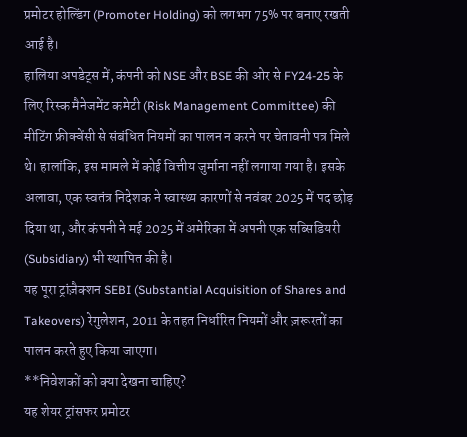प्रमोटर होल्डिंग (Promoter Holding) को लगभग 75% पर बनाए रखती आई है।
हालिया अपडेट्स में, कंपनी को NSE और BSE की ओर से FY24-25 के लिए रिस्क मैनेजमेंट कमेटी (Risk Management Committee) की मीटिंग फ्रीक्वेंसी से संबंधित नियमों का पालन न करने पर चेतावनी पत्र मिले थे। हालांकि, इस मामले में कोई वित्तीय जुर्माना नहीं लगाया गया है। इसके अलावा, एक स्वतंत्र निदेशक ने स्वास्थ्य कारणों से नवंबर 2025 में पद छोड़ दिया था, और कंपनी ने मई 2025 में अमेरिका में अपनी एक सब्सिडियरी (Subsidiary) भी स्थापित की है।
यह पूरा ट्रांज़ैक्शन SEBI (Substantial Acquisition of Shares and Takeovers) रेगुलेशन, 2011 के तहत निर्धारित नियमों और ज़रूरतों का पालन करते हुए किया जाएगा।
**निवेशकों को क्या देखना चाहिए?
यह शेयर ट्रांसफर प्रमोटर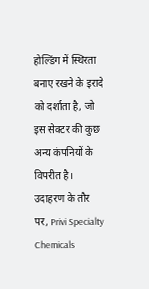होल्डिंग में स्थिरता बनाए रखने के इरादे को दर्शाता है, जो इस सेक्टर की कुछ अन्य कंपनियों के विपरीत है। उदाहरण के तौर पर, Privi Specialty Chemicals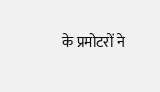के प्रमोटरों ने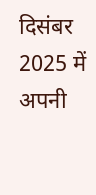दिसंबर 2025 में अपनी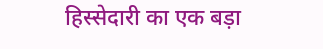हिस्सेदारी का एक बड़ा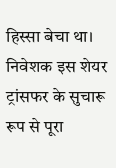हिस्सा बेचा था। निवेशक इस शेयर ट्रांसफर के सुचारू रूप से पूरा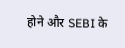होने और SEBI के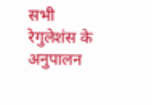सभी रेगुलेशंस के अनुपालन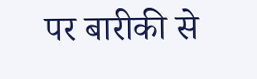पर बारीकी से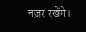नज़र रखेंगे।